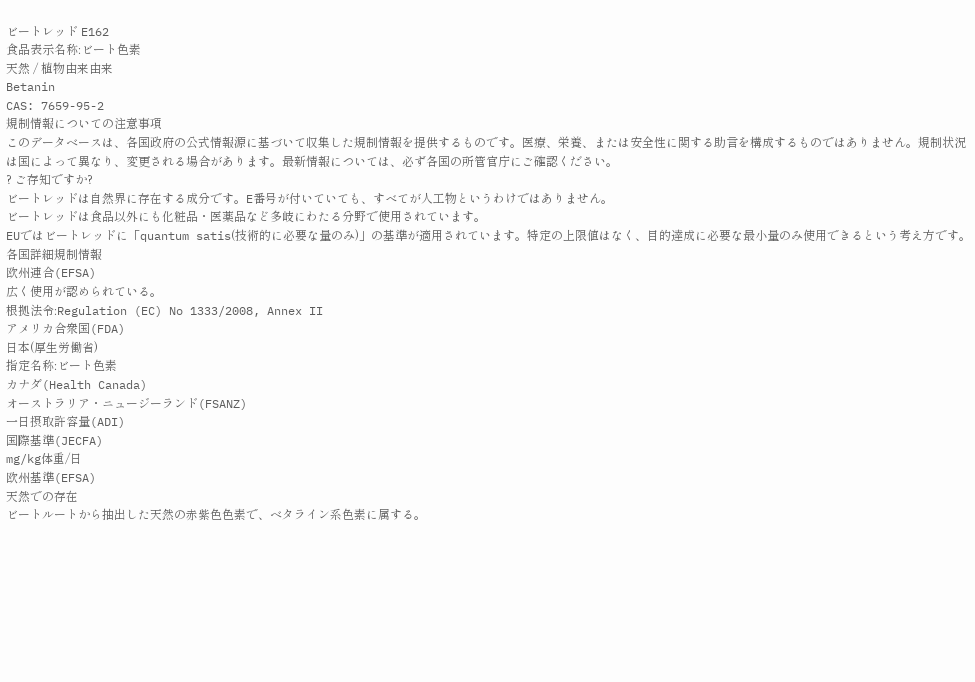ビートレッド E162
食品表示名称:ビート色素
天然 / 植物由来由来
Betanin
CAS: 7659-95-2
規制情報についての注意事項
このデータベースは、各国政府の公式情報源に基づいて収集した規制情報を提供するものです。医療、栄養、または安全性に関する助言を構成するものではありません。規制状況は国によって異なり、変更される場合があります。最新情報については、必ず各国の所管官庁にご確認ください。
? ご存知ですか?
ビートレッドは自然界に存在する成分です。E番号が付いていても、すべてが人工物というわけではありません。
ビートレッドは食品以外にも化粧品・医薬品など多岐にわたる分野で使用されています。
EUではビートレッドに「quantum satis(技術的に必要な量のみ)」の基準が適用されています。特定の上限値はなく、目的達成に必要な最小量のみ使用できるという考え方です。
各国詳細規制情報
欧州連合(EFSA)
広く使用が認められている。
根拠法令:Regulation (EC) No 1333/2008, Annex II
アメリカ合衆国(FDA)
日本(厚生労働省)
指定名称:ビート色素
カナダ(Health Canada)
オーストラリア・ニュージーランド(FSANZ)
一日摂取許容量(ADI)
国際基準(JECFA)
mg/kg体重/日
欧州基準(EFSA)
天然での存在
ビートルートから抽出した天然の赤紫色色素で、ベタライン系色素に属する。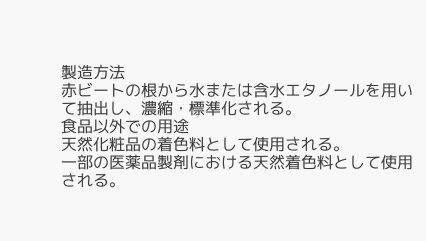製造方法
赤ビートの根から水または含水エタノールを用いて抽出し、濃縮・標準化される。
食品以外での用途
天然化粧品の着色料として使用される。
一部の医薬品製剤における天然着色料として使用される。